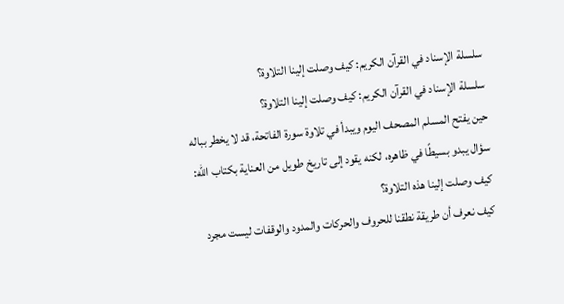سلسلة الإسناد في القرآن الكريم: كيف وصلت إلينا التلاوة؟
سلسلة الإسناد في القرآن الكريم: كيف وصلت إلينا التلاوة؟
حين يفتح المسلم المصحف اليوم ويبدأ في تلاوة سورة الفاتحة، قد لا يخطر بباله سؤال يبدو بسيطًا في ظاهره، لكنه يقود إلى تاريخ طويل من العناية بكتاب الله:
كيف وصلت إلينا هذه التلاوة؟
كيف نعرف أن طريقة نطقنا للحروف والحركات والمدود والوقفات ليست مجرد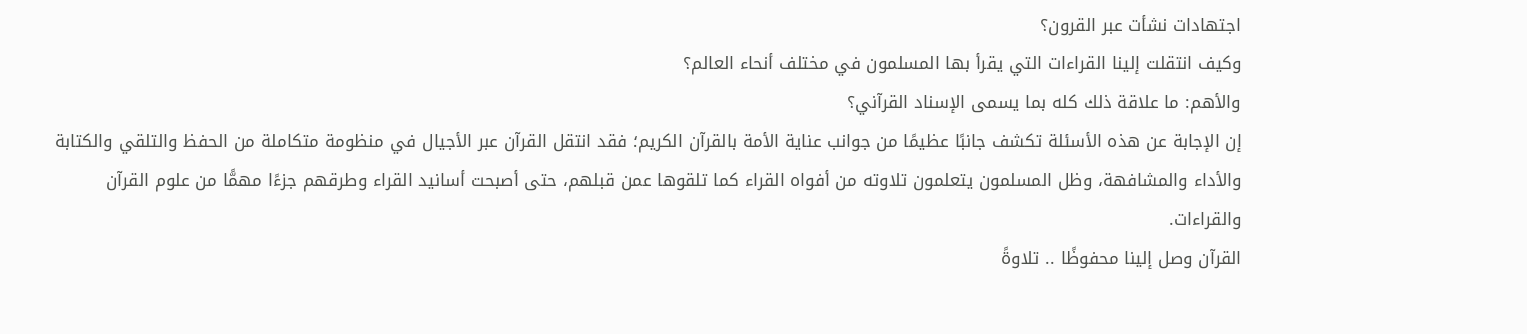اجتهادات نشأت عبر القرون؟
وكيف انتقلت إلينا القراءات التي يقرأ بها المسلمون في مختلف أنحاء العالم؟
والأهم: ما علاقة ذلك كله بما يسمى الإسناد القرآني؟
إن الإجابة عن هذه الأسئلة تكشف جانبًا عظيمًا من جوانب عناية الأمة بالقرآن الكريم؛ فقد انتقل القرآن عبر الأجيال في منظومة متكاملة من الحفظ والتلقي والكتابة والأداء والمشافهة، وظل المسلمون يتعلمون تلاوته من أفواه القراء كما تلقوها عمن قبلهم، حتى أصبحت أسانيد القراء وطرقهم جزءًا مهمًّا من علوم القرآن والقراءات.
القرآن وصل إلينا محفوظًا .. تلاوةً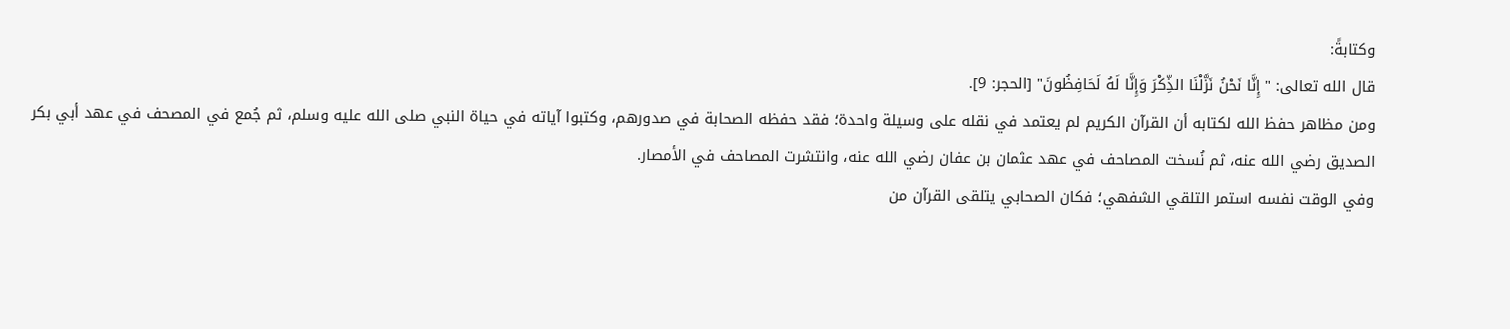وكتابةً:
قال الله تعالى: "إِنَّا نَحْنُ نَزَّلْنَا الذِّكْرَ وَإِنَّا لَهُ لَحَافِظُونَ" [الحجر: 9].
ومن مظاهر حفظ الله لكتابه أن القرآن الكريم لم يعتمد في نقله على وسيلة واحدة؛ فقد حفظه الصحابة في صدورهم، وكتبوا آياته في حياة النبي صلى الله عليه وسلم، ثم جُمع في المصحف في عهد أبي بكر الصديق رضي الله عنه، ثم نُسخت المصاحف في عهد عثمان بن عفان رضي الله عنه، وانتشرت المصاحف في الأمصار.
وفي الوقت نفسه استمر التلقي الشفهي؛ فكان الصحابي يتلقى القرآن من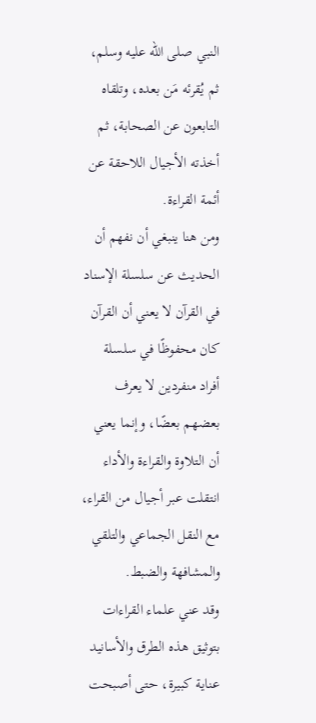النبي صلى الله عليه وسلم، ثم يُقرئه مَن بعده، وتلقاه التابعون عن الصحابة، ثم أخذته الأجيال اللاحقة عن أئمة القراءة.
ومن هنا ينبغي أن نفهم أن الحديث عن سلسلة الإسناد في القرآن لا يعني أن القرآن كان محفوظًا في سلسلة أفراد منفردين لا يعرف بعضهم بعضًا، وإنما يعني أن التلاوة والقراءة والأداء انتقلت عبر أجيال من القراء، مع النقل الجماعي والتلقي والمشافهة والضبط.
وقد عني علماء القراءات بتوثيق هذه الطرق والأسانيد عناية كبيرة، حتى أصبحت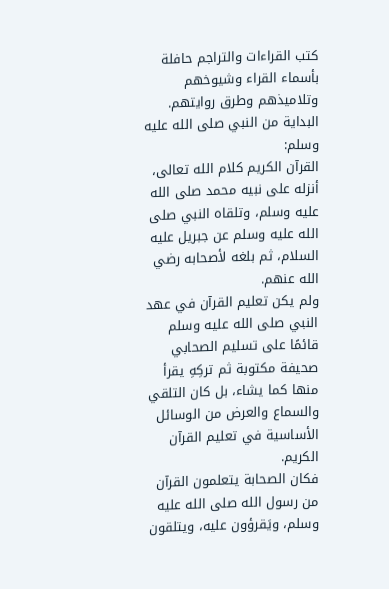كتب القراءات والتراجم حافلة بأسماء القراء وشيوخهم وتلاميذهم وطرق روايتهم.
البداية من النبي صلى الله عليه وسلم:
القرآن الكريم كلام الله تعالى، أنزله على نبيه محمد صلى الله عليه وسلم، وتلقاه النبي صلى الله عليه وسلم عن جبريل عليه السلام، ثم بلغه لأصحابه رضي الله عنهم.
ولم يكن تعليم القرآن في عهد النبي صلى الله عليه وسلم قائمًا على تسليم الصحابي صحيفة مكتوبة ثم تركِهِ يقرأ منها كما يشاء، بل كان التلقي والسماع والعرض من الوسائل الأساسية في تعليم القرآن الكريم.
فكان الصحابة يتعلمون القرآن من رسول الله صلى الله عليه وسلم، ويَقرؤون عليه، ويتلقون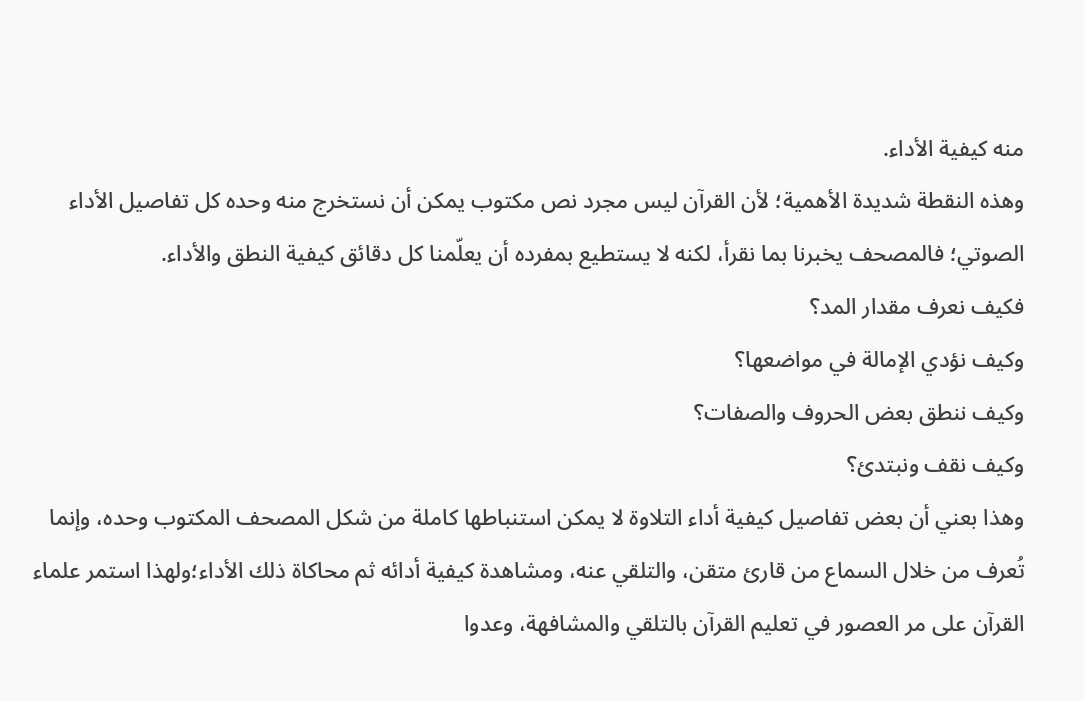منه كيفية الأداء.
وهذه النقطة شديدة الأهمية؛ لأن القرآن ليس مجرد نص مكتوب يمكن أن نستخرج منه وحده كل تفاصيل الأداء الصوتي؛ فالمصحف يخبرنا بما نقرأ، لكنه لا يستطيع بمفرده أن يعلّمنا كل دقائق كيفية النطق والأداء.
فكيف نعرف مقدار المد؟
وكيف نؤدي الإمالة في مواضعها؟
وكيف ننطق بعض الحروف والصفات؟
وكيف نقف ونبتدئ؟
وهذا بعني أن بعض تفاصيل كيفية أداء التلاوة لا يمكن استنباطها كاملة من شكل المصحف المكتوب وحده، وإنما تُعرف من خلال السماع من قارئ متقن، والتلقي عنه، ومشاهدة كيفية أدائه ثم محاكاة ذلك الأداء؛ولهذا استمر علماء القرآن على مر العصور في تعليم القرآن بالتلقي والمشافهة، وعدوا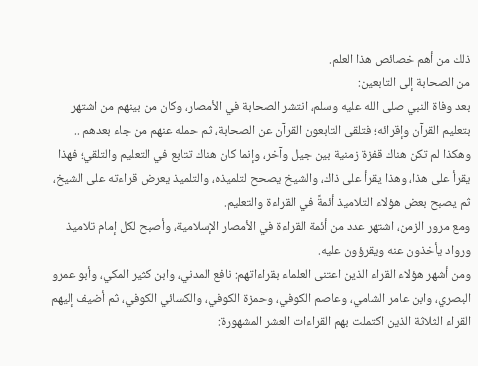ذلك من أهم خصائص هذا العلم.
من الصحابة إلى التابعين:
بعد وفاة النبي صلى الله عليه وسلم، انتشر الصحابة في الأمصار، وكان من بينهم من اشتهر بتعليم القرآن وإقرائه؛ فتلقى التابعون القرآن عن الصحابة، ثم حمله عنهم من جاء بعدهم .. وهكذا لم تكن هناك قفزة زمنية بين جيل وآخر، وإنما كان هناك تتابع في التعليم والتلقي؛ فهذا يقرأ على هذا، وهذا يقرأ على ذاك، والشيخ يصحح لتلميذه، والتلميذ يعرض قراءته على الشيخ، ثم يصبح بعض هؤلاء التلاميذ أئمةً في القراءة والتعليم.
ومع مرور الزمن، اشتهر عدد من أئمة القراءة في الأمصار الإسلامية، وأصبح لكل إمام تلاميذ ورواد يأخذون عنه ويقرؤون عليه.
ومن أشهر هؤلاء القراء الذين اعتنى العلماء بقراءاتهم: نافع المدني، وابن كثير المكي، وأبو عمرو البصري، وابن عامر الشامي، وعاصم الكوفي، وحمزة الكوفي، والكسائي الكوفي، ثم أضيف إليهم القراء الثلاثة الذين اكتملت بهم القراءات العشر المشهورة: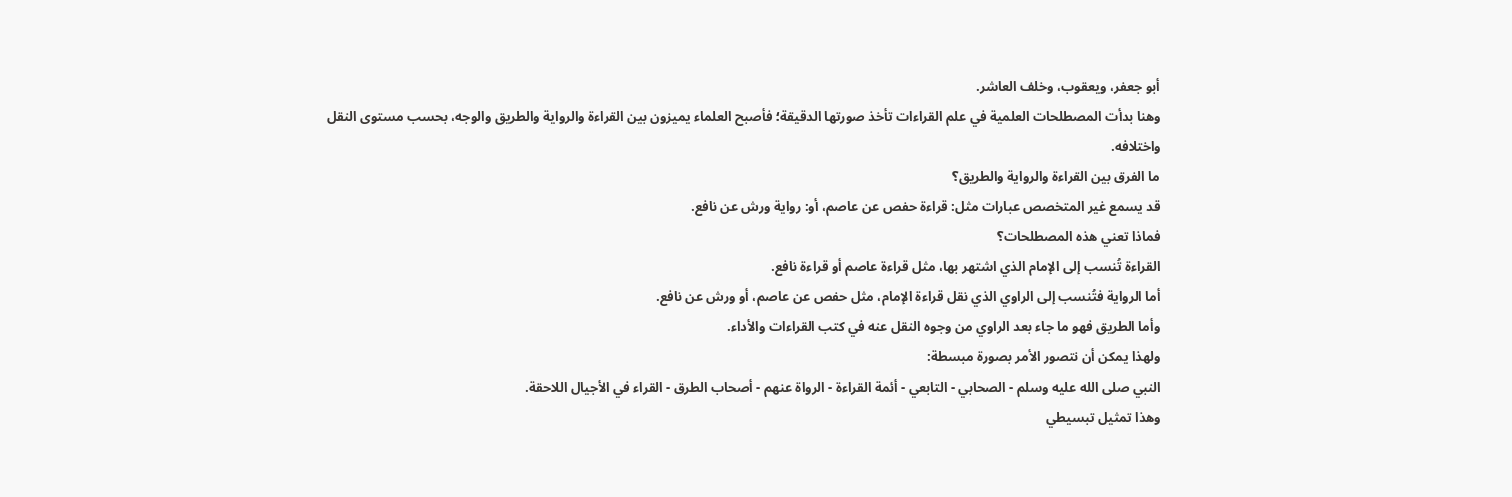أبو جعفر، ويعقوب، وخلف العاشر.
وهنا بدأت المصطلحات العلمية في علم القراءات تأخذ صورتها الدقيقة؛ فأصبح العلماء يميزون بين القراءة والرواية والطريق والوجه، بحسب مستوى النقل واختلافه.
ما الفرق بين القراءة والرواية والطريق؟
قد يسمع غير المتخصص عبارات مثل: قراءة حفص عن عاصم، أو: رواية ورش عن نافع.
فماذا تعني هذه المصطلحات؟
القراءة تُنسب إلى الإمام الذي اشتهر بها، مثل قراءة عاصم أو قراءة نافع.
أما الرواية فتُنسب إلى الراوي الذي نقل قراءة الإمام، مثل حفص عن عاصم، أو ورش عن نافع.
وأما الطريق فهو ما جاء بعد الراوي من وجوه النقل عنه في كتب القراءات والأداء.
ولهذا يمكن أن نتصور الأمر بصورة مبسطة:
النبي صلى الله عليه وسلم - الصحابي - التابعي - أئمة القراءة - الرواة عنهم - أصحاب الطرق - القراء في الأجيال اللاحقة.
وهذا تمثيل تبسيطي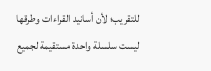للتقريب؛ لأن أسانيد القراءات وطرقها ليست سلسلة واحدة مستقيمة لجميع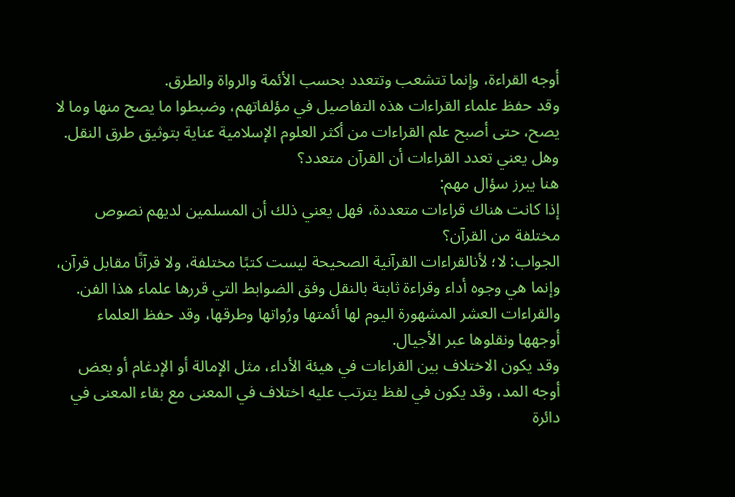أوجه القراءة، وإنما تتشعب وتتعدد بحسب الأئمة والرواة والطرق.
وقد حفظ علماء القراءات هذه التفاصيل في مؤلفاتهم، وضبطوا ما يصح منها وما لا يصح، حتى أصبح علم القراءات من أكثر العلوم الإسلامية عناية بتوثيق طرق النقل.
وهل يعني تعدد القراءات أن القرآن متعدد؟
هنا يبرز سؤال مهم:
إذا كانت هناك قراءات متعددة، فهل يعني ذلك أن المسلمين لديهم نصوص مختلفة من القرآن؟
الجواب: لا؛ لأنالقراءات القرآنية الصحيحة ليست كتبًا مختلفة، ولا قرآنًا مقابل قرآن، وإنما هي وجوه أداء وقراءة ثابتة بالنقل وفق الضوابط التي قررها علماء هذا الفن.
والقراءات العشر المشهورة اليوم لها أئمتها ورُواتها وطرقها، وقد حفظ العلماء أوجهها ونقلوها عبر الأجيال.
وقد يكون الاختلاف بين القراءات في هيئة الأداء، مثل الإمالة أو الإدغام أو بعض أوجه المد، وقد يكون في لفظ يترتب عليه اختلاف في المعنى مع بقاء المعنى في دائرة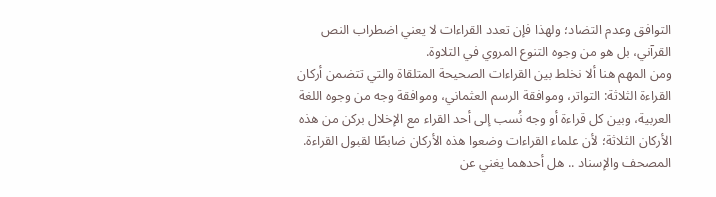التوافق وعدم التضاد؛ ولهذا فإن تعدد القراءات لا يعني اضطراب النص القرآني، بل هو من وجوه التنوع المروي في التلاوة.
ومن المهم هنا ألا نخلط بين القراءات الصحيحة المتلقاة والتي تتضمن أركان القراءة الثلاثة: التواتر، وموافقة الرسم العثماني، وموافقة وجه من وجوه اللغة العربية، وبين كل قراءة أو وجه نُسب إلى أحد القراء مع الإخلال بركن من هذه الأركان الثلاثة؛ لأن علماء القراءات وضعوا هذه الأركان ضابطًا لقبول القراءة.
المصحف والإسناد .. هل أحدهما يغني عن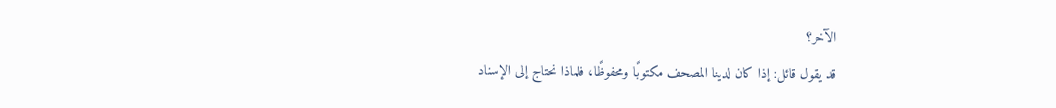الآخر؟
قد يقول قائل: إذا كان لدينا المصحف مكتوبًا ومحفوظًا، فلماذا نحتاج إلى الإسناد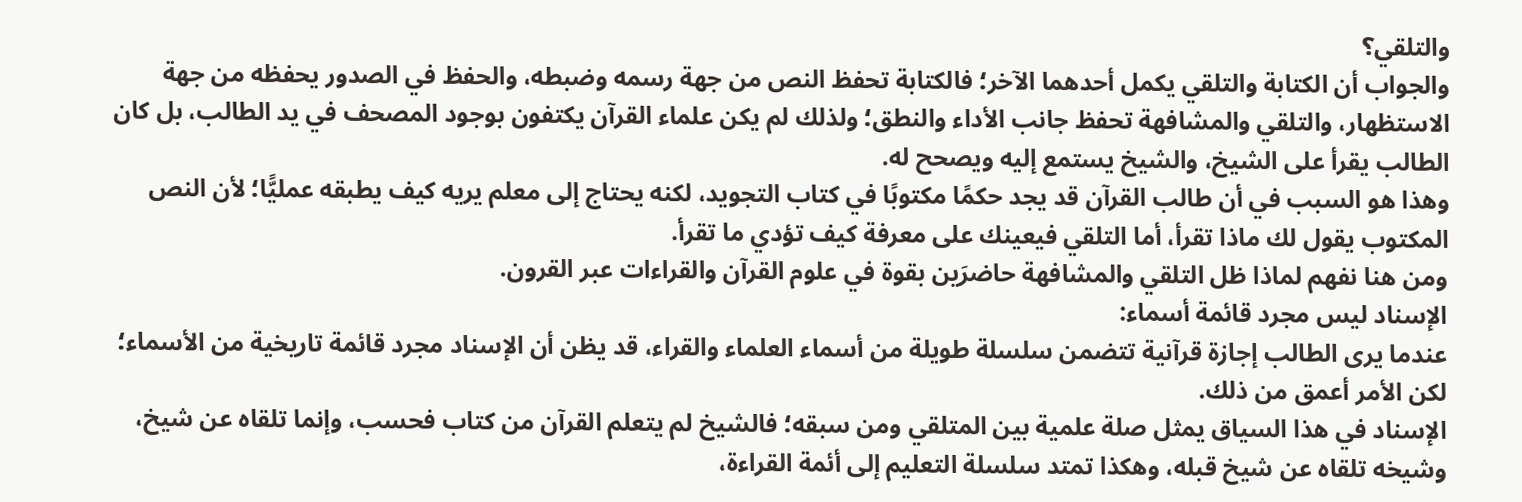والتلقي؟
والجواب أن الكتابة والتلقي يكمل أحدهما الآخر؛ فالكتابة تحفظ النص من جهة رسمه وضبطه، والحفظ في الصدور يحفظه من جهة الاستظهار، والتلقي والمشافهة تحفظ جانب الأداء والنطق؛ ولذلك لم يكن علماء القرآن يكتفون بوجود المصحف في يد الطالب، بل كان الطالب يقرأ على الشيخ، والشيخ يستمع إليه ويصحح له.
وهذا هو السبب في أن طالب القرآن قد يجد حكمًا مكتوبًا في كتاب التجويد، لكنه يحتاج إلى معلم يريه كيف يطبقه عمليًّا؛ لأن النص المكتوب يقول لك ماذا تقرأ، أما التلقي فيعينك على معرفة كيف تؤدي ما تقرأ.
ومن هنا نفهم لماذا ظل التلقي والمشافهة حاضرَين بقوة في علوم القرآن والقراءات عبر القرون.
الإسناد ليس مجرد قائمة أسماء:
عندما يرى الطالب إجازة قرآنية تتضمن سلسلة طويلة من أسماء العلماء والقراء، قد يظن أن الإسناد مجرد قائمة تاريخية من الأسماء؛ لكن الأمر أعمق من ذلك.
الإسناد في هذا السياق يمثل صلة علمية بين المتلقي ومن سبقه؛ فالشيخ لم يتعلم القرآن من كتاب فحسب، وإنما تلقاه عن شيخ، وشيخه تلقاه عن شيخ قبله، وهكذا تمتد سلسلة التعليم إلى أئمة القراءة،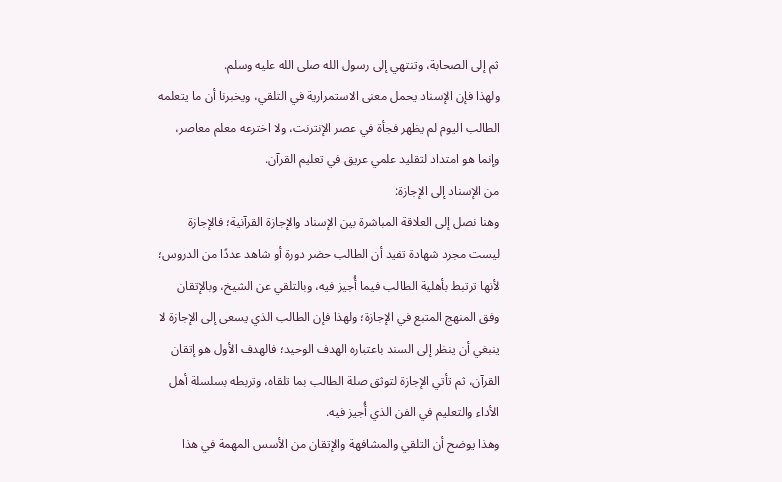ثم إلى الصحابة، وتنتهي إلى رسول الله صلى الله عليه وسلم.
ولهذا فإن الإسناد يحمل معنى الاستمرارية في التلقي، ويخبرنا أن ما يتعلمه الطالب اليوم لم يظهر فجأة في عصر الإنترنت، ولا اخترعه معلم معاصر، وإنما هو امتداد لتقليد علمي عريق في تعليم القرآن.
من الإسناد إلى الإجازة:
وهنا نصل إلى العلاقة المباشرة بين الإسناد والإجازة القرآنية؛ فالإجازة ليست مجرد شهادة تفيد أن الطالب حضر دورة أو شاهد عددًا من الدروس؛ لأنها ترتبط بأهلية الطالب فيما أُجيز فيه، وبالتلقي عن الشيخ، وبالإتقان وفق المنهج المتبع في الإجازة؛ ولهذا فإن الطالب الذي يسعى إلى الإجازة لا ينبغي أن ينظر إلى السند باعتباره الهدف الوحيد؛ فالهدف الأول هو إتقان القرآن، ثم تأتي الإجازة لتوثق صلة الطالب بما تلقاه، وتربطه بسلسلة أهل الأداء والتعليم في الفن الذي أُجيز فيه.
وهذا يوضح أن التلقي والمشافهة والإتقان من الأسس المهمة في هذا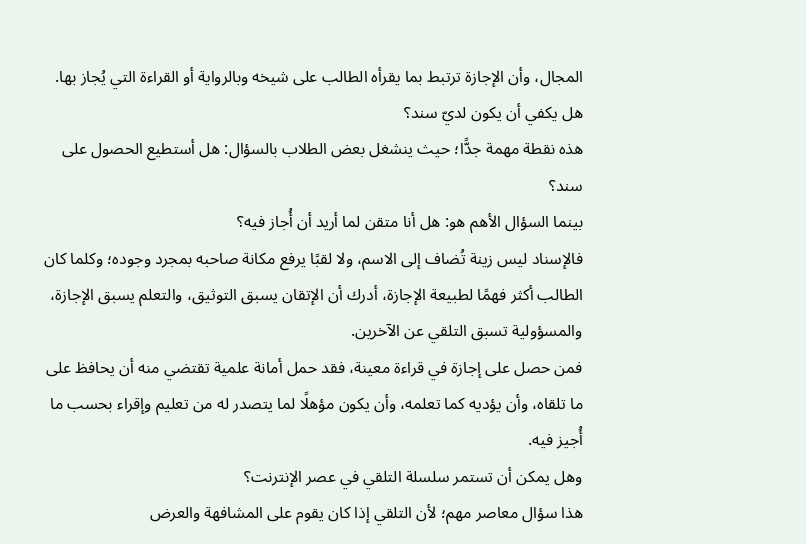المجال، وأن الإجازة ترتبط بما يقرأه الطالب على شيخه وبالرواية أو القراءة التي يُجاز بها.
هل يكفي أن يكون لديّ سند؟
هذه نقطة مهمة جدًّا؛ حيث ينشغل بعض الطلاب بالسؤال: هل أستطيع الحصول على سند؟
بينما السؤال الأهم هو: هل أنا متقن لما أريد أن أُجاز فيه؟
فالإسناد ليس زينة تُضاف إلى الاسم، ولا لقبًا يرفع مكانة صاحبه بمجرد وجوده؛ وكلما كان الطالب أكثر فهمًا لطبيعة الإجازة، أدرك أن الإتقان يسبق التوثيق، والتعلم يسبق الإجازة، والمسؤولية تسبق التلقي عن الآخرين.
فمن حصل على إجازة في قراءة معينة، فقد حمل أمانة علمية تقتضي منه أن يحافظ على ما تلقاه، وأن يؤديه كما تعلمه، وأن يكون مؤهلًا لما يتصدر له من تعليم وإقراء بحسب ما أُجيز فيه.
وهل يمكن أن تستمر سلسلة التلقي في عصر الإنترنت؟
هذا سؤال معاصر مهم؛ لأن التلقي إذا كان يقوم على المشافهة والعرض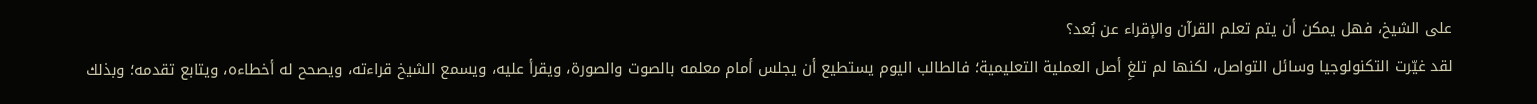على الشيخ، فهل يمكن أن يتم تعلم القرآن والإقراء عن بُعد؟
لقد غيّرت التكنولوجيا وسائل التواصل، لكنها لم تلغِ أصل العملية التعليمية؛ فالطالب اليوم يستطيع أن يجلس أمام معلمه بالصوت والصورة، ويقرأ عليه، ويسمع الشيخ قراءته، ويصحح له أخطاءه، ويتابع تقدمه؛ وبذلك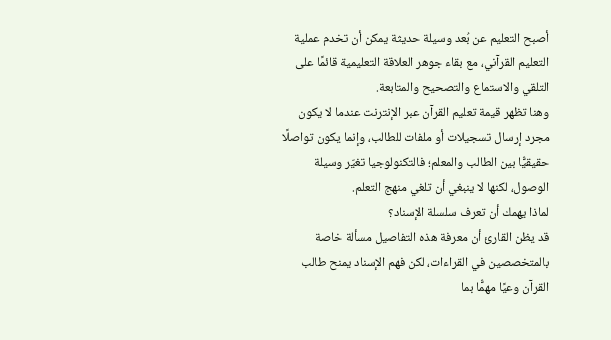أصبح التعليم عن بُعد وسيلة حديثة يمكن أن تخدم عملية التعليم القرآني، مع بقاء جوهر العلاقة التعليمية قائمًا على التلقي والاستماع والتصحيح والمتابعة.
وهنا تظهر قيمة تعليم القرآن عبر الإنترنت عندما لا يكون مجرد إرسال تسجيلات أو ملفات للطالب، وإنما يكون تواصلًا حقيقيًّا بين الطالب والمعلم؛ فالتكنولوجيا تغيّر وسيلة الوصول، لكنها لا ينبغي أن تلغي منهج التعلم.
لماذا يهمك أن تعرف سلسلة الإسناد؟
قد يظن القارئ أن معرفة هذه التفاصيل مسألة خاصة بالمتخصصين في القراءات، لكن فهم الإسناد يمنح طالب القرآن وعيًا مهمًّا بما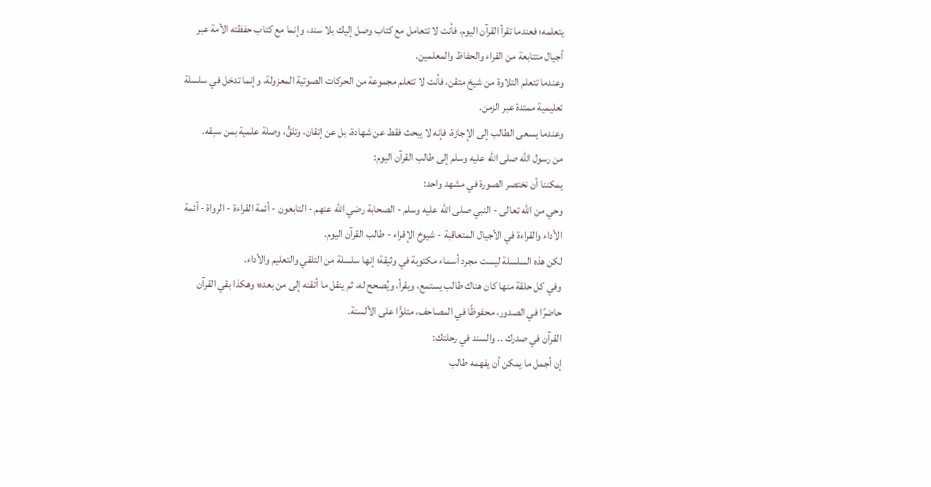يتعلمه؛ فعندما تقرأ القرآن اليوم، فأنت لا تتعامل مع كتاب وصل إليك بلا سند، وإنما مع كتاب حفظته الأمة عبر أجيال متتابعة من القراء والحفاظ والمعلمين.
وعندما تتعلم التلاوة من شيخ متقن، فأنت لا تتعلم مجموعة من الحركات الصوتية المعزولة، وإنما تدخل في سلسلة تعليمية ممتدة عبر الزمن.
وعندما يسعى الطالب إلى الإجازة، فإنه لا يبحث فقط عن شهادة، بل عن إتقان، وتلقٍّ، وصلة علمية بمن سبقه.
من رسول الله صلى الله عليه وسلم إلى طالب القرآن اليوم:
يمكننا أن نختصر الصورة في مشهد واحد:
وحي من الله تعالى - النبي صلى الله عليه وسلم - الصحابة رضي الله عنهم - التابعون - أئمة القراءة - الرواة - أئمة الأداء والقراءة في الأجيال المتعاقبة - شيوخ الإقراء - طالب القرآن اليوم.
لكن هذه السلسلة ليست مجرد أسماء مكتوبة في وثيقة؛ إنها سلسلة من التلقي والتعليم والأداء.
وفي كل حلقة منها كان هناك طالب يستمع، ويقرأ، ويُصحح له، ثم ينقل ما أتقنه إلى من بعده؛ وهكذا بقي القرآن حاضرًا في الصدور، محفوظًا في المصاحف، متلوًّا على الألسنة.
القرآن في صدرك .. والسند في رحلتك:
إن أجمل ما يمكن أن يفهمه طالب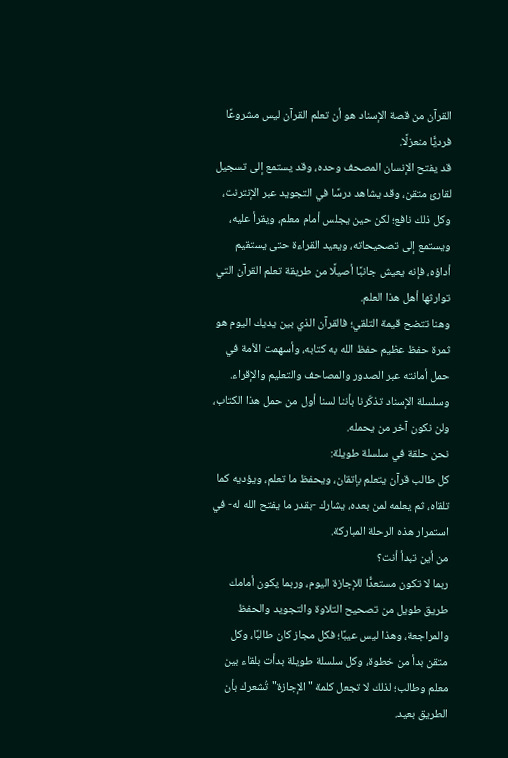القرآن من قصة الإسناد هو أن تعلم القرآن ليس مشروعًا فرديًّا منعزلًا.
قد يفتح الإنسان المصحف وحده، وقد يستمع إلى تسجيل لقارئ متقن، وقد يشاهد درسًا في التجويد عبر الإنترنت، وكل ذلك نافع؛ لكن حين يجلس أمام معلم، ويقرأ عليه، ويستمع إلى تصحيحاته، ويعيد القراءة حتى يستقيم أداؤه، فإنه يعيش جانبًا أصيلًا من طريقة تعلم القرآن التي توارثها أهل هذا العلم.
وهنا تتضح قيمة التلقي؛ فالقرآن الذي بين يديك اليوم هو ثمرة حفظ عظيم حفظ الله به كتابه، وأسهمت الأمة في حمل أمانته عبر الصدور والمصاحف والتعليم والإقراء.
وسلسلة الإسناد تذكّرنا بأننا لسنا أول من حمل هذا الكتاب، ولن نكون آخر من يحمله.
نحن حلقة في سلسلة طويلة:
كل طالب قرآن يتعلم بإتقان، ويحفظ ما تعلم، ويؤديه كما تلقاه، ثم يعلمه لمن بعده، يشارك -بقدر ما يفتح الله له- في استمرار هذه الرحلة المباركة.
من أين تبدأ أنت؟
ربما لا تكون مستعدًّا للإجازة اليوم، وربما يكون أمامك طريق طويل من تصحيح التلاوة والتجويد والحفظ والمراجعة، وهذا ليس عيبًا؛ فكل مجاز كان طالبًا، وكل متقن بدأ من خطوة، وكل سلسلة طويلة بدأت بلقاء بين معلم وطالب؛ لذلك لا تجعل كلمة "الإجازة"تُشعرك بأن الطريق بعيد.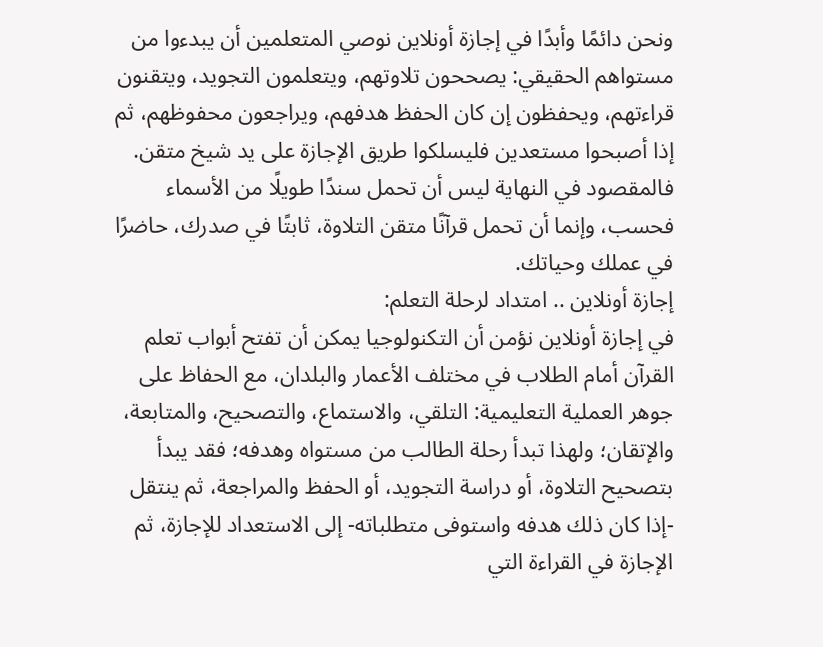ونحن دائمًا وأبدًا في إجازة أونلاين نوصي المتعلمين أن يبدءوا من مستواهم الحقيقي: يصححون تلاوتهم، ويتعلمون التجويد، ويتقنون قراءتهم، ويحفظون إن كان الحفظ هدفهم، ويراجعون محفوظهم، ثم إذا أصبحوا مستعدين فليسلكوا طريق الإجازة على يد شيخ متقن.
فالمقصود في النهاية ليس أن تحمل سندًا طويلًا من الأسماء فحسب، وإنما أن تحمل قرآنًا متقن التلاوة، ثابتًا في صدرك، حاضرًا في عملك وحياتك.
إجازة أونلاين .. امتداد لرحلة التعلم:
في إجازة أونلاين نؤمن أن التكنولوجيا يمكن أن تفتح أبواب تعلم القرآن أمام الطلاب في مختلف الأعمار والبلدان، مع الحفاظ على جوهر العملية التعليمية: التلقي، والاستماع، والتصحيح، والمتابعة، والإتقان؛ ولهذا تبدأ رحلة الطالب من مستواه وهدفه؛ فقد يبدأ بتصحيح التلاوة، أو دراسة التجويد، أو الحفظ والمراجعة، ثم ينتقل -إذا كان ذلك هدفه واستوفى متطلباته- إلى الاستعداد للإجازة، ثم الإجازة في القراءة التي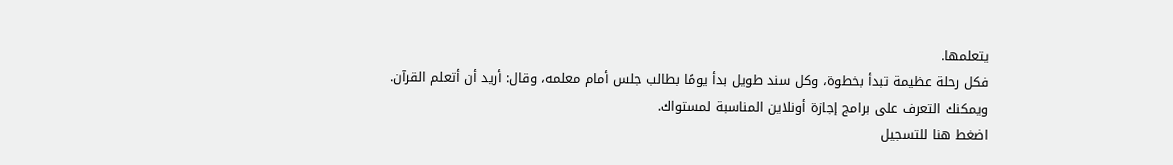يتعلمها.
فكل رحلة عظيمة تبدأ بخطوة، وكل سند طويل بدأ يومًا بطالب جلس أمام معلمه، وقال: أريد أن أتعلم القرآن.
ويمكنك التعرف على برامج إجازة أونلاين المناسبة لمستواك.
اضغط هنا للتسجيل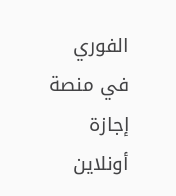الفوري في منصة إجازة أونلاين